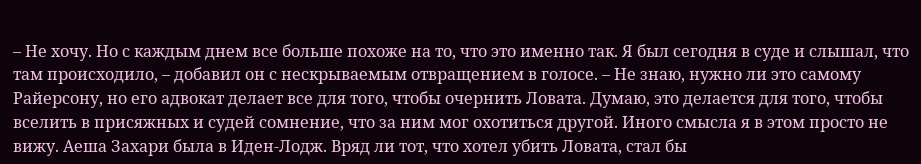– Не хочу. Но с каждым днем все больше похоже на то, что это именно так. Я был сегодня в суде и слышал, что там происходило, – добавил он с нескрываемым отвращением в голосе. – Не знаю, нужно ли это самому Райерсону, но его адвокат делает все для того, чтобы очернить Ловата. Думаю, это делается для того, чтобы вселить в присяжных и судей сомнение, что за ним мог охотиться другой. Иного смысла я в этом просто не вижу. Аеша Захари была в Иден-Лодж. Вряд ли тот, что хотел убить Ловата, стал бы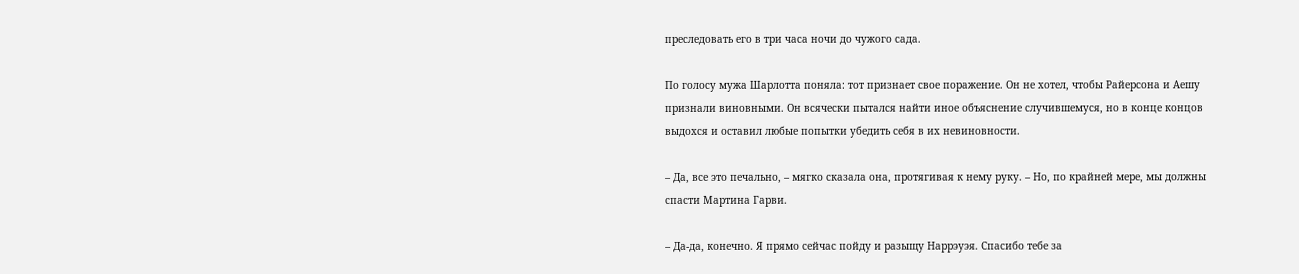преследовать его в три часа ночи до чужого сада.

По голосу мужа Шарлотта поняла: тот признает свое поражение. Он не хотел, чтобы Райерсона и Аешу признали виновными. Он всячески пытался найти иное объяснение случившемуся, но в конце концов выдохся и оставил любые попытки убедить себя в их невиновности.

– Да, все это печально, – мягко сказала она, протягивая к нему руку. – Но, по крайней мере, мы должны спасти Мартина Гарви.

– Да-да, конечно. Я прямо сейчас пойду и разыщу Наррэуэя. Спасибо тебе за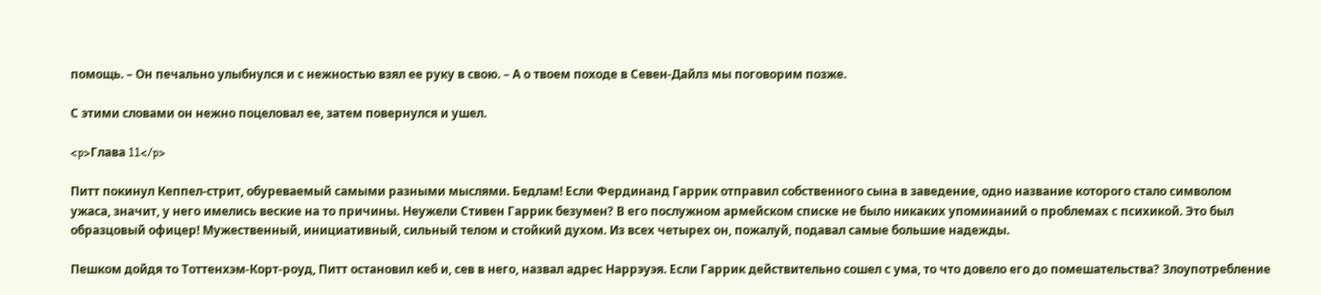помощь. – Он печально улыбнулся и с нежностью взял ее руку в свою. – А о твоем походе в Севен-Дайлз мы поговорим позже.

С этими словами он нежно поцеловал ее, затем повернулся и ушел.

<p>Глава 11</p>

Питт покинул Кеппел-стрит, обуреваемый самыми разными мыслями. Бедлам! Если Фердинанд Гаррик отправил собственного сына в заведение, одно название которого стало символом ужаса, значит, у него имелись веские на то причины. Неужели Стивен Гаррик безумен? В его послужном армейском списке не было никаких упоминаний о проблемах с психикой. Это был образцовый офицер! Мужественный, инициативный, сильный телом и стойкий духом. Из всех четырех он, пожалуй, подавал самые большие надежды.

Пешком дойдя то Тоттенхэм-Корт-роуд, Питт остановил кеб и, сев в него, назвал адрес Наррэуэя. Если Гаррик действительно сошел с ума, то что довело его до помешательства? Злоупотребление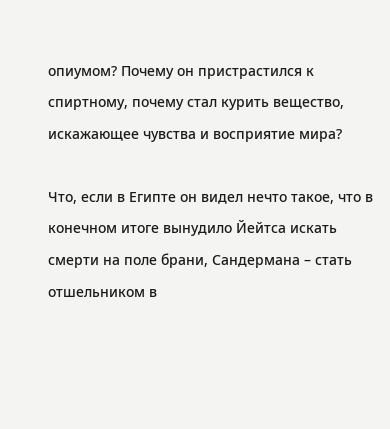опиумом? Почему он пристрастился к спиртному, почему стал курить вещество, искажающее чувства и восприятие мира?

Что, если в Египте он видел нечто такое, что в конечном итоге вынудило Йейтса искать смерти на поле брани, Сандермана – стать отшельником в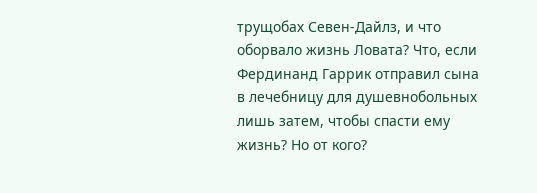трущобах Севен-Дайлз, и что оборвало жизнь Ловата? Что, если Фердинанд Гаррик отправил сына в лечебницу для душевнобольных лишь затем, чтобы спасти ему жизнь? Но от кого?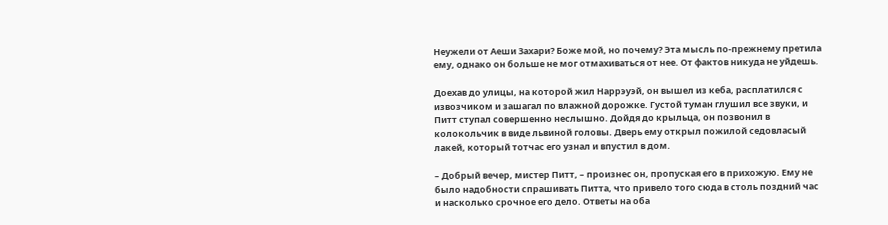Неужели от Аеши Захари? Боже мой, но почему? Эта мысль по-прежнему претила ему, однако он больше не мог отмахиваться от нее. От фактов никуда не уйдешь.

Доехав до улицы, на которой жил Наррэуэй, он вышел из кеба, расплатился с извозчиком и зашагал по влажной дорожке. Густой туман глушил все звуки, и Питт ступал совершенно неслышно. Дойдя до крыльца, он позвонил в колокольчик в виде львиной головы. Дверь ему открыл пожилой седовласый лакей, который тотчас его узнал и впустил в дом.

– Добрый вечер, мистер Питт, – произнес он, пропуская его в прихожую. Ему не было надобности спрашивать Питта, что привело того сюда в столь поздний час и насколько срочное его дело. Ответы на оба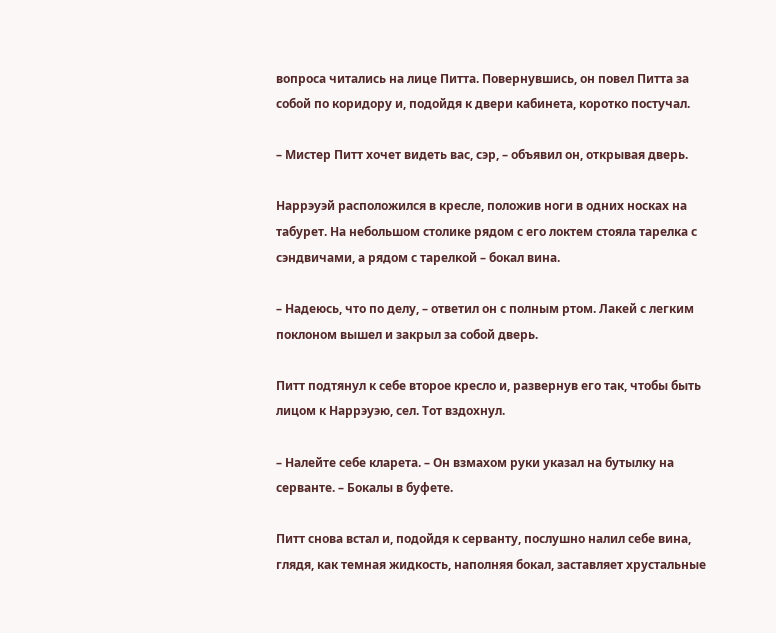вопроса читались на лице Питта. Повернувшись, он повел Питта за собой по коридору и, подойдя к двери кабинета, коротко постучал.

– Мистер Питт хочет видеть вас, сэр, – объявил он, открывая дверь.

Наррэуэй расположился в кресле, положив ноги в одних носках на табурет. На небольшом столике рядом с его локтем стояла тарелка с сэндвичами, а рядом с тарелкой – бокал вина.

– Надеюсь, что по делу, – ответил он с полным ртом. Лакей с легким поклоном вышел и закрыл за собой дверь.

Питт подтянул к себе второе кресло и, развернув его так, чтобы быть лицом к Наррэуэю, сел. Тот вздохнул.

– Налейте себе кларета. – Он взмахом руки указал на бутылку на серванте. – Бокалы в буфете.

Питт снова встал и, подойдя к серванту, послушно налил себе вина, глядя, как темная жидкость, наполняя бокал, заставляет хрустальные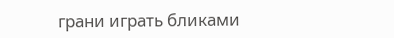грани играть бликами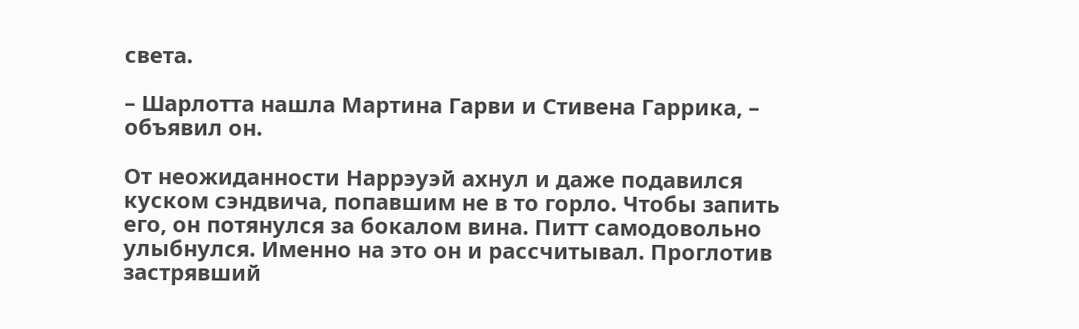света.

– Шарлотта нашла Мартина Гарви и Стивена Гаррика, – объявил он.

От неожиданности Наррэуэй ахнул и даже подавился куском сэндвича, попавшим не в то горло. Чтобы запить его, он потянулся за бокалом вина. Питт самодовольно улыбнулся. Именно на это он и рассчитывал. Проглотив застрявший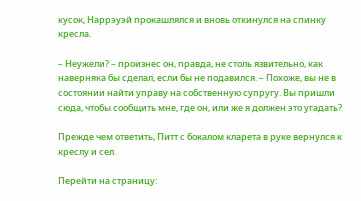кусок, Наррэуэй прокашлялся и вновь откинулся на спинку кресла.

– Неужели? – произнес он, правда, не столь язвительно, как наверняка бы сделал, если бы не подавился. – Похоже, вы не в состоянии найти управу на собственную супругу. Вы пришли сюда, чтобы сообщить мне, где он, или же я должен это угадать?

Прежде чем ответить, Питт с бокалом кларета в руке вернулся к креслу и сел.

Перейти на страницу: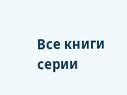Все книги серии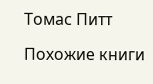Томас Питт

Похожие книги